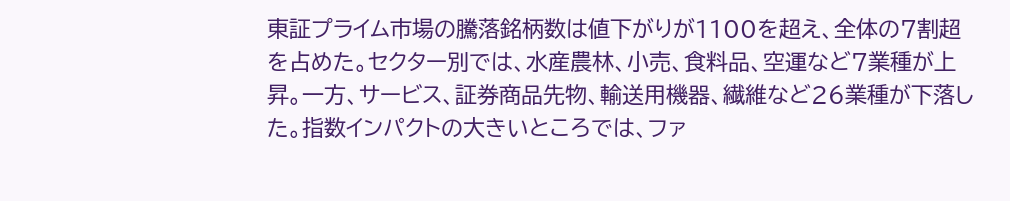東証プライム市場の騰落銘柄数は値下がりが1100を超え、全体の7割超を占めた。セクター別では、水産農林、小売、食料品、空運など7業種が上昇。一方、サービス、証券商品先物、輸送用機器、繊維など26業種が下落した。指数インパクトの大きいところでは、ファ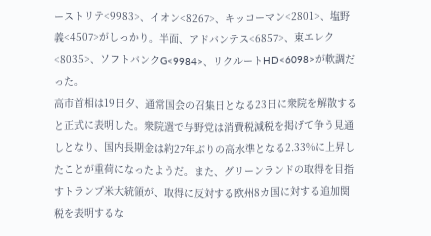ーストリテ<9983>、イオン<8267>、キッコーマン<2801>、塩野義<4507>がしっかり。半面、アドバンテス<6857>、東エレク<8035>、ソフトバンクG<9984>、リクルートHD<6098>が軟調だった。
高市首相は19日夕、通常国会の召集日となる23日に衆院を解散すると正式に表明した。衆院選で与野党は消費税減税を掲げて争う見通しとなり、国内長期金は約27年ぶりの高水準となる2.33%に上昇したことが重荷になったようだ。また、グリーンランドの取得を目指すトランプ米大統領が、取得に反対する欧州8カ国に対する追加関税を表明するな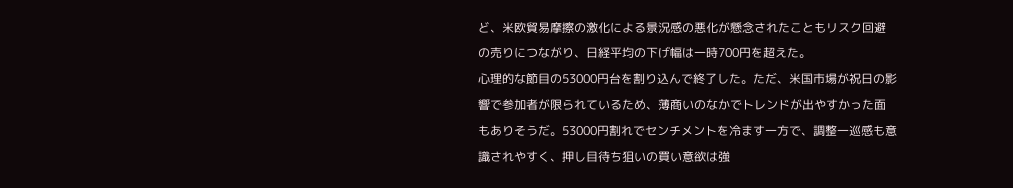ど、米欧貿易摩擦の激化による景況感の悪化が懸念されたこともリスク回避の売りにつながり、日経平均の下げ幅は一時700円を超えた。
心理的な節目の53000円台を割り込んで終了した。ただ、米国市場が祝日の影響で参加者が限られているため、薄商いのなかでトレンドが出やすかった面もありそうだ。53000円割れでセンチメントを冷ます一方で、調整一巡感も意識されやすく、押し目待ち狙いの買い意欲は強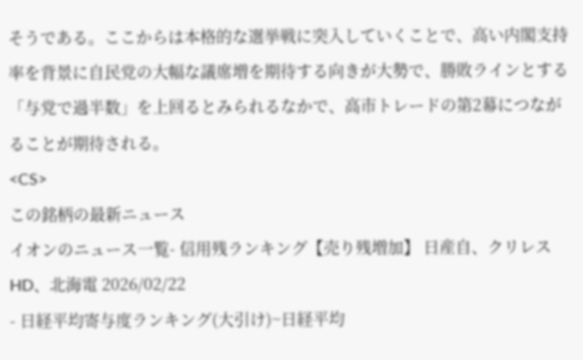そうである。ここからは本格的な選挙戦に突入していくことで、高い内閣支持率を背景に自民党の大幅な議席増を期待する向きが大勢で、勝敗ラインとする「与党で過半数」を上回るとみられるなかで、高市トレードの第2幕につながることが期待される。
<CS>
この銘柄の最新ニュース
イオンのニュース一覧- 信用残ランキング【売り残増加】 日産自、クリレスHD、北海電 2026/02/22
- 日経平均寄与度ランキング(大引け)~日経平均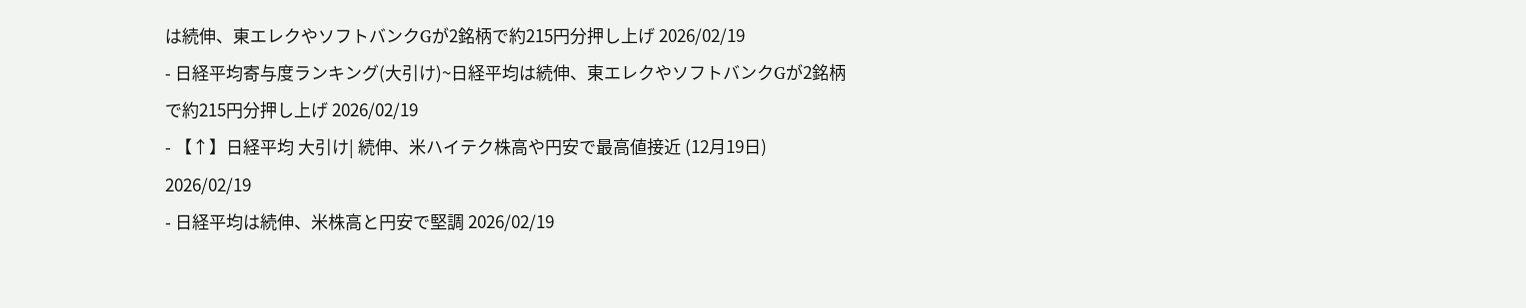は続伸、東エレクやソフトバンクGが2銘柄で約215円分押し上げ 2026/02/19
- 日経平均寄与度ランキング(大引け)~日経平均は続伸、東エレクやソフトバンクGが2銘柄で約215円分押し上げ 2026/02/19
- 【↑】日経平均 大引け| 続伸、米ハイテク株高や円安で最高値接近 (12月19日) 2026/02/19
- 日経平均は続伸、米株高と円安で堅調 2026/02/19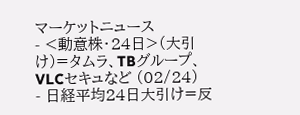マーケットニュース
- <動意株・24日>(大引け)=タムラ、TBグループ、VLCセキュなど (02/24)
- 日経平均24日大引け=反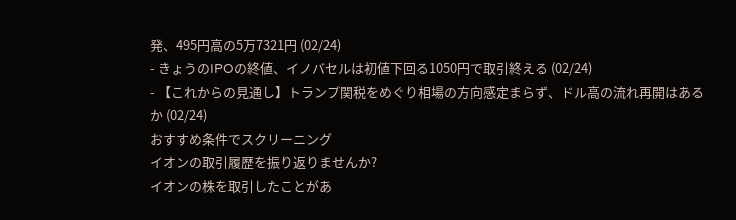発、495円高の5万7321円 (02/24)
- きょうのIPOの終値、イノバセルは初値下回る1050円で取引終える (02/24)
- 【これからの見通し】トランプ関税をめぐり相場の方向感定まらず、ドル高の流れ再開はあるか (02/24)
おすすめ条件でスクリーニング
イオンの取引履歴を振り返りませんか?
イオンの株を取引したことがあ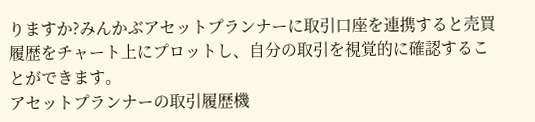りますか?みんかぶアセットプランナーに取引口座を連携すると売買履歴をチャート上にプロットし、自分の取引を視覚的に確認することができます。
アセットプランナーの取引履歴機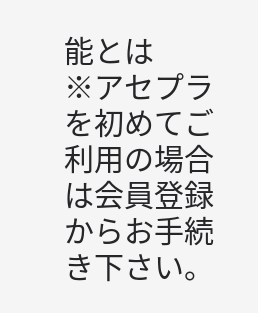能とは
※アセプラを初めてご利用の場合は会員登録からお手続き下さい。